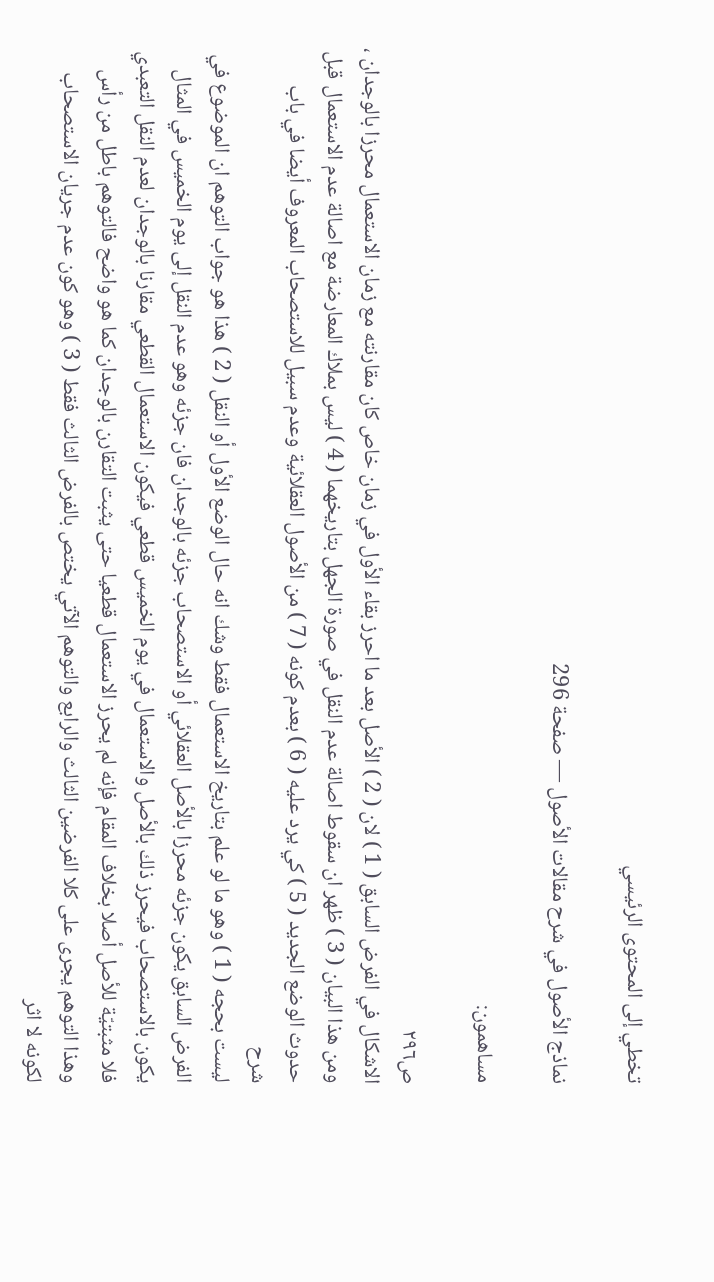تخطي إلى المحتوى الرئيسي

نماذج الأصول في شرح مقالات الأصول — صفحة 296

مساهمون:

ص٢٩٦
الاشكال في الفرض السابق ( 1 ) لان ( 2 ) الأصل بعد ما احرز بقاء الأول في زمان خاص كان مقارنته مع زمان الاستعمال محرزا بالوجدان ، ومن هذا البيان ( 3 ) ظهر ان سقوط اصالة عدم النقل في صورة الجهل بتاريخهما ( 4 ) ليس بملاك المعارضة مع اصالة عدم الاستعمال قبل حدوث الوضع الجديد ( 5 ) كي يرد عليه ( 6 ) بعدم كونه ( 7 ) من الأصول العقلائية وعدم سبيل للاستصحاب المعروف أيضا في باب
شرح
ليست بحجه ( 1 ) وهو ما لو علم بتاريخ الاستعمال فقط وشك انه حال الوضع الأول أو النقل ( 2 ) هذا هو جواب التوهم ان الموضوع في الفرض السابق يكون جزئه محرزا بالأصل العقلائي أو الاستصحاب جزئه بالوجدان فان جزئه وهو عدم النقل إلى يوم الخميس في المثال يكون بالاستصحاب فيحرز ذلك بالأصل والاستعمال في يوم الخميس قطعي فيكون الاستعمال القطعي مقارنا بالوجدان لعدم النقل التعبدي فلا مثبتيّة للأصل أصلا بخلاف المقام فإنه لم يحرز الاستعمال قطعيا حتى يثبت التقارن بالوجدان كما هو واضح فالتوهم باطل من رأس وهذا التوهم يجرى على كلا الفرضين الثالث والرابع والتوهم الآتي يختص بالفرض الثالث فقط ( 3 ) وهو كون عدم جريان الاستصحاب لكونه لا اثر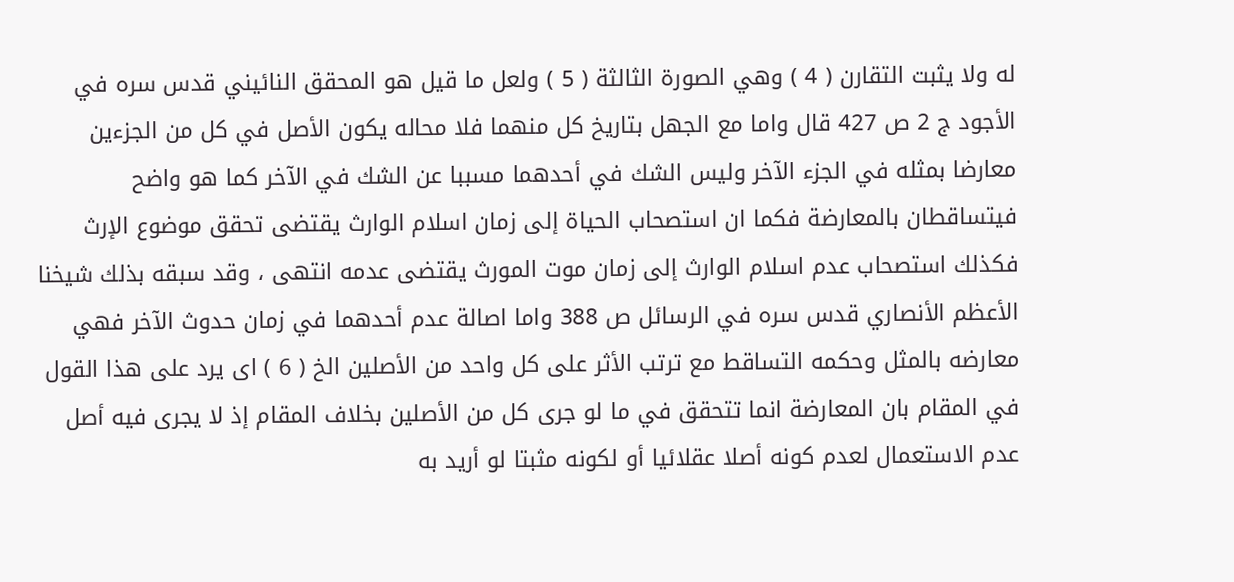له ولا يثبت التقارن ( 4 ) وهي الصورة الثالثة ( 5 ) ولعل ما قيل هو المحقق النائيني قدس سره في الأجود ج 2 ص 427 قال واما مع الجهل بتاريخ كل منهما فلا محاله يكون الأصل في كل من الجزءين معارضا بمثله في الجزء الآخر وليس الشك في أحدهما مسببا عن الشك في الآخر كما هو واضح فيتساقطان بالمعارضة فكما ان استصحاب الحياة إلى زمان اسلام الوارث يقتضى تحقق موضوع الإرث فكذلك استصحاب عدم اسلام الوارث إلى زمان موت المورث يقتضى عدمه انتهى ، وقد سبقه بذلك شيخنا الأعظم الأنصاري قدس سره في الرسائل ص 388 واما اصالة عدم أحدهما في زمان حدوث الآخر فهي معارضه بالمثل وحكمه التساقط مع ترتب الأثر على كل واحد من الأصلين الخ ( 6 ) اى يرد على هذا القول في المقام بان المعارضة انما تتحقق في ما لو جرى كل من الأصلين بخلاف المقام إذ لا يجرى فيه أصل عدم الاستعمال لعدم كونه أصلا عقلائيا أو لكونه مثبتا لو أريد به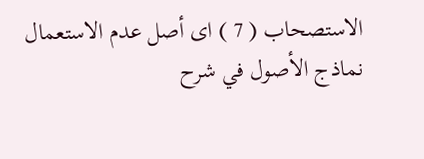الاستصحاب ( 7 ) اى أصل عدم الاستعمال
نماذج الأصول في شرح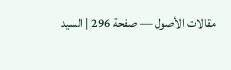مقالات الأصول — صفحة 296 | السيد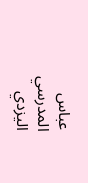عباس المدرسي اليزدي